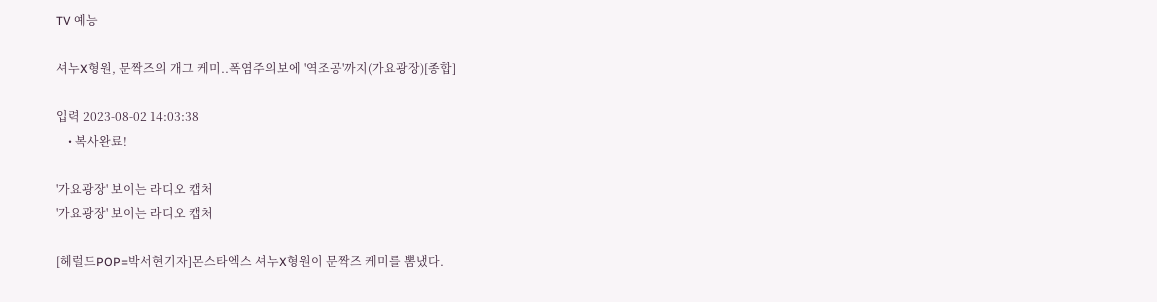TV 예능

셔누X형원, 문짝즈의 개그 케미..폭염주의보에 '역조공'까지(가요광장)[종합]

입력 2023-08-02 14:03:38
    • 복사완료!

'가요광장' 보이는 라디오 캡처
'가요광장' 보이는 라디오 캡처

[헤럴드POP=박서현기자]몬스타엑스 셔누X형원이 문짝즈 케미를 뽐냈다.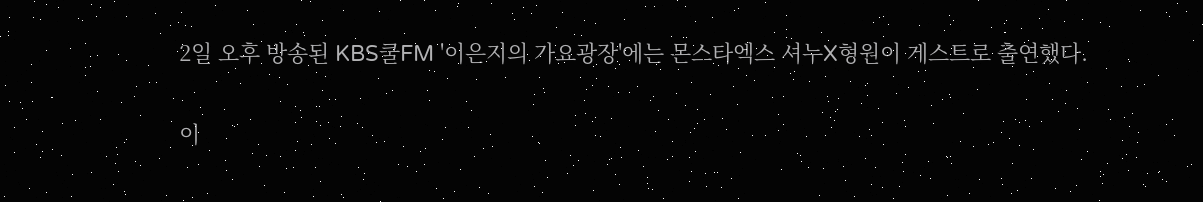2일 오후 방송된 KBS쿨FM '이은지의 가요광장'에는 몬스타엑스 셔누X형원이 게스트로 출연했다.

이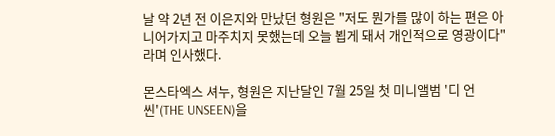날 약 2년 전 이은지와 만났던 형원은 "저도 뭔가를 많이 하는 편은 아니어가지고 마주치지 못했는데 오늘 뵙게 돼서 개인적으로 영광이다"라며 인사했다.

몬스타엑스 셔누, 형원은 지난달인 7월 25일 첫 미니앨범 '디 언씬'(THE UNSEEN)을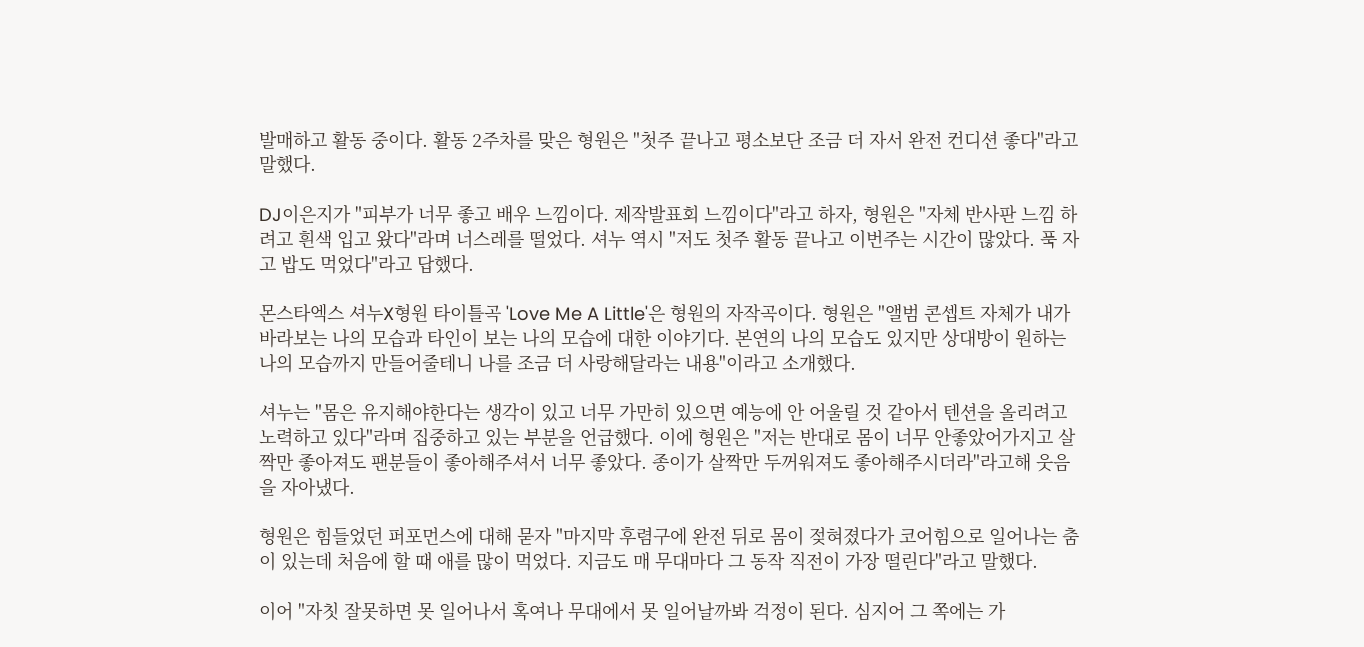발매하고 활동 중이다. 활동 2주차를 맞은 형원은 "첫주 끝나고 평소보단 조금 더 자서 완전 컨디션 좋다"라고 말했다.

DJ이은지가 "피부가 너무 좋고 배우 느낌이다. 제작발표회 느낌이다"라고 하자, 형원은 "자체 반사판 느낌 하려고 흰색 입고 왔다"라며 너스레를 떨었다. 셔누 역시 "저도 첫주 활동 끝나고 이번주는 시간이 많았다. 푹 자고 밥도 먹었다"라고 답했다.

몬스타엑스 셔누X형원 타이틀곡 'Love Me A Little'은 형원의 자작곡이다. 형원은 "앨범 콘셉트 자체가 내가 바라보는 나의 모습과 타인이 보는 나의 모습에 대한 이야기다. 본연의 나의 모습도 있지만 상대방이 원하는 나의 모습까지 만들어줄테니 나를 조금 더 사랑해달라는 내용"이라고 소개했다.

셔누는 "몸은 유지해야한다는 생각이 있고 너무 가만히 있으면 예능에 안 어울릴 것 같아서 텐션을 올리려고 노력하고 있다"라며 집중하고 있는 부분을 언급했다. 이에 형원은 "저는 반대로 몸이 너무 안좋았어가지고 살짝만 좋아져도 팬분들이 좋아해주셔서 너무 좋았다. 종이가 살짝만 두꺼워져도 좋아해주시더라"라고해 웃음을 자아냈다.

형원은 힘들었던 퍼포먼스에 대해 묻자 "마지막 후렴구에 완전 뒤로 몸이 젖혀졌다가 코어힘으로 일어나는 춤이 있는데 처음에 할 때 애를 많이 먹었다. 지금도 매 무대마다 그 동작 직전이 가장 떨린다"라고 말했다.

이어 "자칫 잘못하면 못 일어나서 혹여나 무대에서 못 일어날까봐 걱정이 된다. 심지어 그 쪽에는 가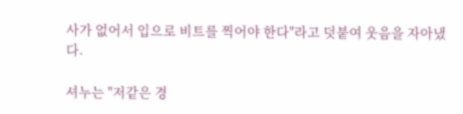사가 없어서 입으로 비트를 찍어야 한다"라고 덧붙여 웃음을 자아냈다.

셔누는 "저같은 경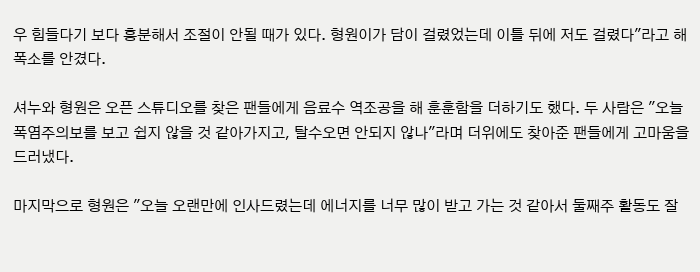우 힘들다기 보다 흥분해서 조절이 안될 때가 있다. 형원이가 담이 걸렸었는데 이틀 뒤에 저도 걸렸다"라고 해 폭소를 안겼다.

셔누와 형원은 오픈 스튜디오를 찾은 팬들에게 음료수 역조공을 해 훈훈함을 더하기도 했다. 두 사람은 "오늘 폭염주의보를 보고 쉽지 않을 것 같아가지고, 탈수오면 안되지 않나"라며 더위에도 찾아준 팬들에게 고마움을 드러냈다.

마지막으로 형원은 "오늘 오랜만에 인사드렸는데 에너지를 너무 많이 받고 가는 것 같아서 둘째주 활동도 잘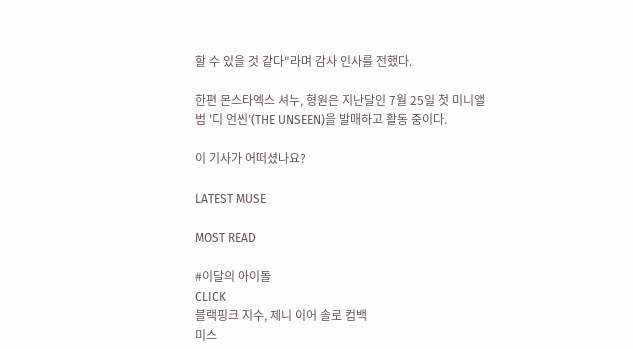할 수 있을 것 같다"라며 감사 인사를 전했다.

한편 몬스타엑스 셔누, 형원은 지난달인 7월 25일 첫 미니앨범 '디 언씬'(THE UNSEEN)을 발매하고 활동 중이다.

이 기사가 어떠셨나요?

LATEST MUSE

MOST READ

#이달의 아이돌
CLICK
블랙핑크 지수, 제니 이어 솔로 컴백
미스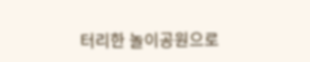터리한 놀이공원으로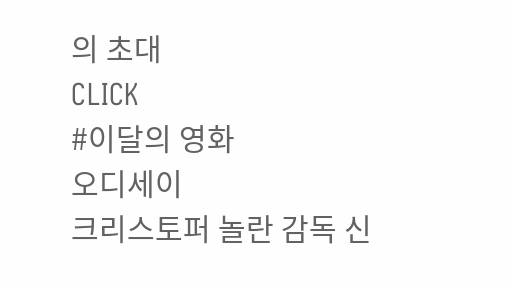의 초대
CLICK
#이달의 영화
오디세이
크리스토퍼 놀란 감독 신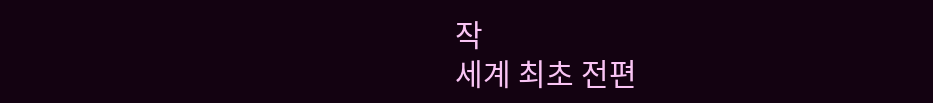작
세계 최초 전편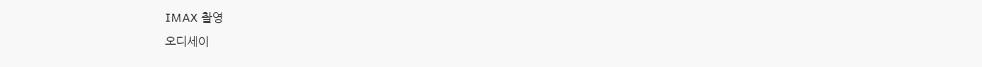IMAX 촬영
오디세이